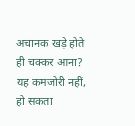अचानक खड़े होते ही चक्कर आना? यह कमजोरी नहीं, हो सकता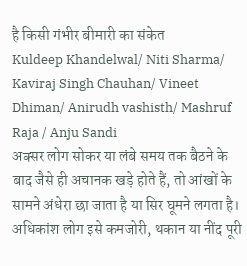है किसी गंभीर बीमारी का संकेत
Kuldeep Khandelwal/ Niti Sharma/ Kaviraj Singh Chauhan/ Vineet Dhiman/ Anirudh vashisth/ Mashruf Raja / Anju Sandi
अक्सर लोग सोकर या लंबे समय तक बैठने के बाद जैसे ही अचानक खड़े होते हैं, तो आंखों के सामने अंधेरा छा जाता है या सिर घूमने लगता है। अधिकांश लोग इसे कमजोरी, थकान या नींद पूरी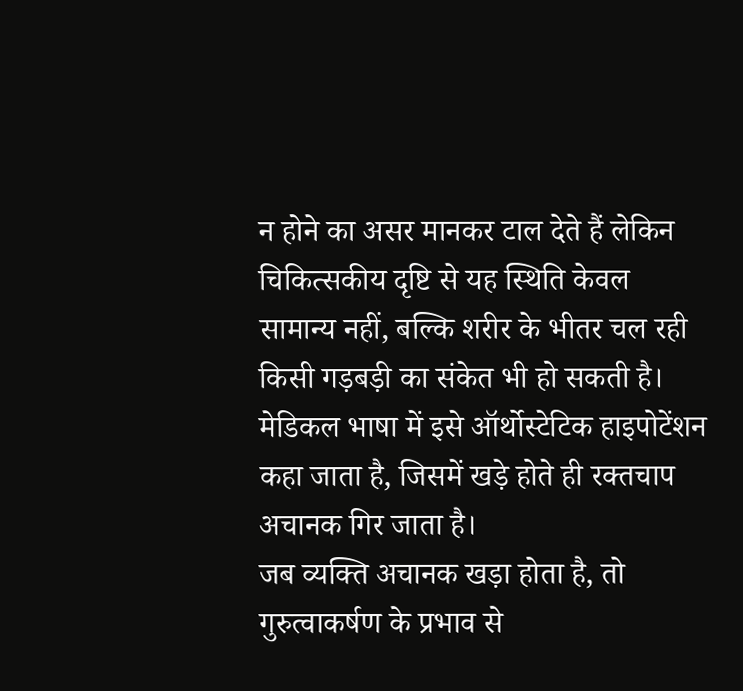न होने का असर मानकर टाल देते हैं लेकिन चिकित्सकीय दृष्टि से यह स्थिति केवल सामान्य नहीं, बल्कि शरीर के भीतर चल रही किसी गड़बड़ी का संकेत भी हो सकती है। मेडिकल भाषा में इसे ऑर्थोस्टेटिक हाइपोटेंशन कहा जाता है, जिसमें खड़े होते ही रक्तचाप अचानक गिर जाता है।
जब व्यक्ति अचानक खड़ा होता है, तो गुरुत्वाकर्षण के प्रभाव से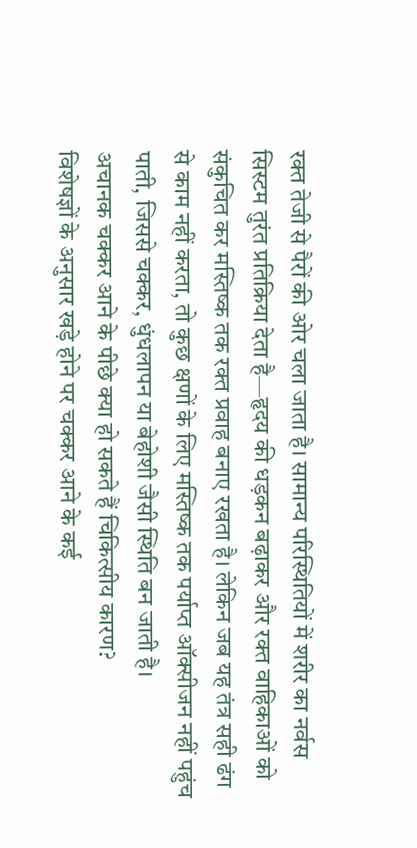रक्त तेजी से पैरों की ओर चला जाता है। सामान्य परिस्थितियों में शरीर का नर्वस सिस्टम तुरंत प्रतिक्रिया देता है—हृदय की धड़कन बढ़ाकर और रक्त वाहिकाओं को संकुचित कर मस्तिष्क तक रक्त प्रवाह बनाए रखता है। लेकिन जब यह तंत्र सही ढंग से काम नहीं करता, तो कुछ क्षणों के लिए मस्तिष्क तक पर्याप्त ऑक्सीजन नहीं पहुंच पाती, जिससे चक्कर, धुंधलापन या बेहोशी जैसी स्थिति बन जाती है।
अचानक चक्कर आने के पीछे क्या हो सकते हैं चिकित्सीय कारण?
विशेषज्ञों के अनुसार खड़े होने पर चक्कर आने के कई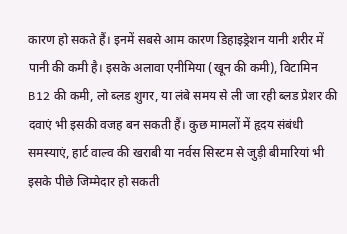कारण हो सकते हैं। इनमें सबसे आम कारण डिहाइड्रेशन यानी शरीर में पानी की कमी है। इसके अलावा एनीमिया (खून की कमी), विटामिन B12 की कमी, लो ब्लड शुगर, या लंबे समय से ली जा रही ब्लड प्रेशर की दवाएं भी इसकी वजह बन सकती हैं। कुछ मामलों में हृदय संबंधी समस्याएं, हार्ट वाल्व की खराबी या नर्वस सिस्टम से जुड़ी बीमारियां भी इसके पीछे जिम्मेदार हो सकती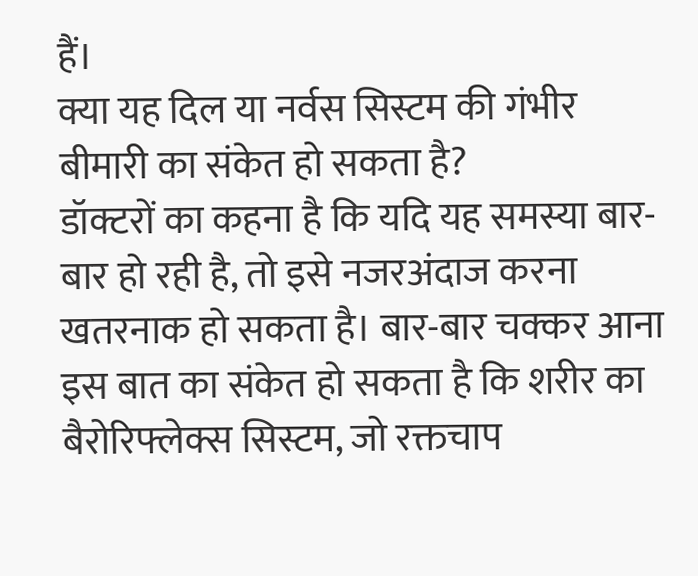हैं।
क्या यह दिल या नर्वस सिस्टम की गंभीर बीमारी का संकेत हो सकता है?
डॉक्टरों का कहना है कि यदि यह समस्या बार-बार हो रही है, तो इसे नजरअंदाज करना खतरनाक हो सकता है। बार-बार चक्कर आना इस बात का संकेत हो सकता है कि शरीर का बैरोरिफ्लेक्स सिस्टम, जो रक्तचाप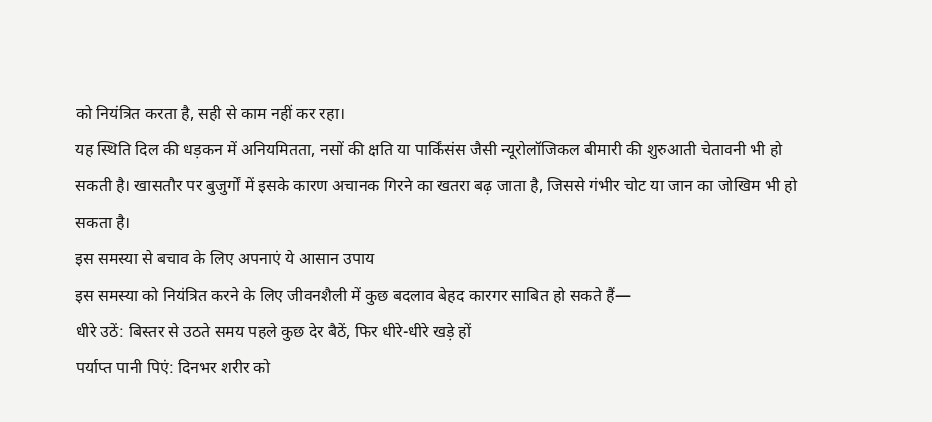को नियंत्रित करता है, सही से काम नहीं कर रहा।
यह स्थिति दिल की धड़कन में अनियमितता, नसों की क्षति या पार्किंसंस जैसी न्यूरोलॉजिकल बीमारी की शुरुआती चेतावनी भी हो सकती है। खासतौर पर बुजुर्गों में इसके कारण अचानक गिरने का खतरा बढ़ जाता है, जिससे गंभीर चोट या जान का जोखिम भी हो सकता है।
इस समस्या से बचाव के लिए अपनाएं ये आसान उपाय
इस समस्या को नियंत्रित करने के लिए जीवनशैली में कुछ बदलाव बेहद कारगर साबित हो सकते हैं—
धीरे उठें: बिस्तर से उठते समय पहले कुछ देर बैठें, फिर धीरे-धीरे खड़े हों
पर्याप्त पानी पिएं: दिनभर शरीर को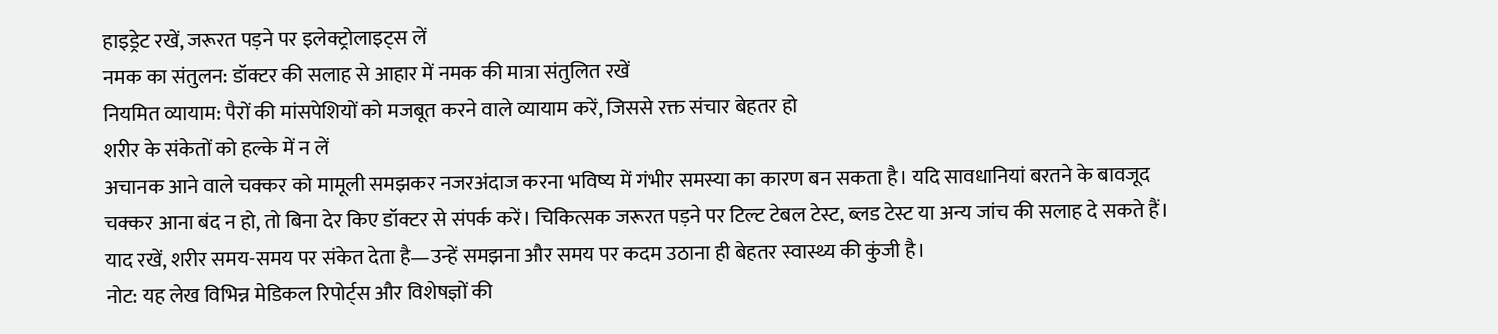हाइड्रेट रखें, जरूरत पड़ने पर इलेक्ट्रोलाइट्स लें
नमक का संतुलन: डॉक्टर की सलाह से आहार में नमक की मात्रा संतुलित रखें
नियमित व्यायाम: पैरों की मांसपेशियों को मजबूत करने वाले व्यायाम करें, जिससे रक्त संचार बेहतर हो
शरीर के संकेतों को हल्के में न लें
अचानक आने वाले चक्कर को मामूली समझकर नजरअंदाज करना भविष्य में गंभीर समस्या का कारण बन सकता है। यदि सावधानियां बरतने के बावजूद चक्कर आना बंद न हो, तो बिना देर किए डॉक्टर से संपर्क करें। चिकित्सक जरूरत पड़ने पर टिल्ट टेबल टेस्ट, ब्लड टेस्ट या अन्य जांच की सलाह दे सकते हैं। याद रखें, शरीर समय-समय पर संकेत देता है—उन्हें समझना और समय पर कदम उठाना ही बेहतर स्वास्थ्य की कुंजी है।
नोट: यह लेख विभिन्न मेडिकल रिपोर्ट्स और विशेषज्ञों की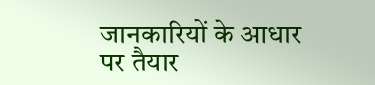जानकारियों के आधार पर तैयार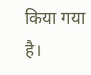किया गया है।